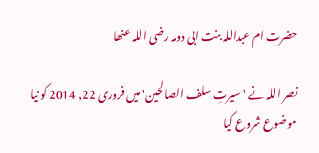حضرت ام عبداللہ بنت ابی دومہ رضی اللہ عنھا

نصر اللہ نے 'سیرتِ سلف الصالحین' میں فروری 22, 2014 کو نیا موضوع شروع کیا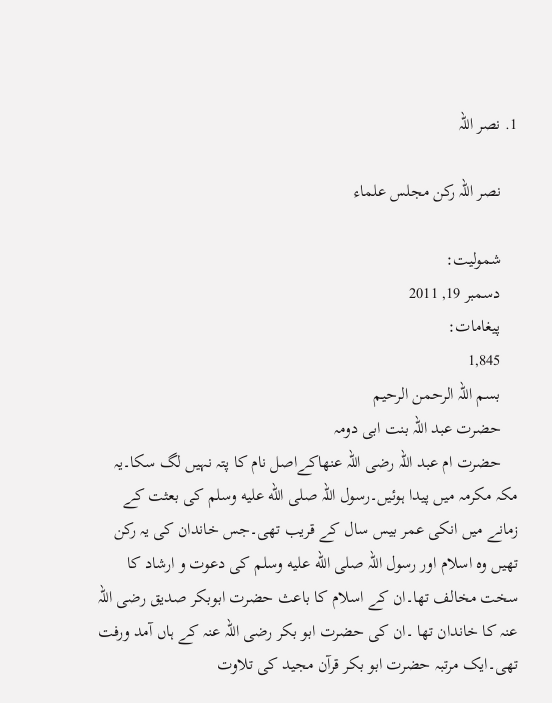1. نصر اللہ

    نصر اللہ ركن مجلس علماء

    شمولیت:
    دسمبر 19, 2011
    پیغامات:
    1,845
    بسم اللہ الرحمن الرحیم
    حضرت عبد اللہ بنت ابی دومہ
    حضرت ام عبد اللہ رضی اللہ عنھاکےاصل نام کا پتہ نہیں لگ سکا۔یہ مکہ مکرمہ میں پیدا ہوئیں۔رسول اللہ صلى الله عليه وسلم کی بعثت کے زمانے میں انکی عمر بیس سال کے قریب تھی۔جس خاندان کی یہ رکن تھیں وہ اسلام اور رسول اللہ صلى الله عليه وسلم کی دعوت و ارشاد کا سخت مخالف تھا۔ان کے اسلام کا باعث حضرت ابوبکر صدیق رضی اللہ عنہ کا خاندان تھا ۔ان کی حضرت ابو بکر رضی اللہ عنہ کے ہاں آمد ورفت تھی۔ایک مرتبہ حضرت ابو بکر قرآن مجید کی تلاوت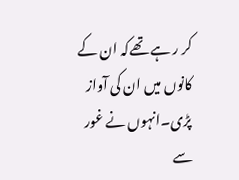کر ر ہے تھےکہ ان کے کانوں میں ان کی آواز پڑی۔انہوں نے غور سے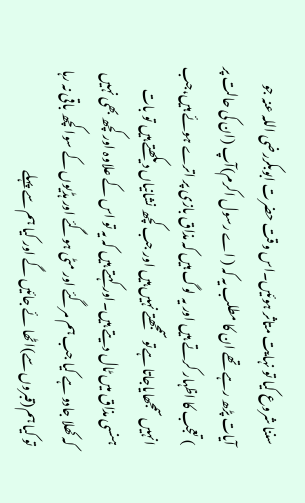سننا شروع کیا تو نہایت متاثر ہوئیں۔اس وقت حضرت ابوبکررضی اللہ عنہ جو آیات پڑھ رہے تھے ان کا مطلب یہ کہ ( اے رسول اکرم)آپ (ان کی حالت پر ) تعجب کا اظہار کرتے ہیں اور یہ لوگ ہیں کہ مذاق بازی پر اترے ہوئے ہیں،جب انہیں سمجھایاجاتا ہےتو سمجھتے نہیں ہیں اور جب کچھ نشانیاں دیکھتے ہیں تو بات ہنسی مذاق میں ٹال دیتے ہیں۔اور کہتے ہیں کہ یہ تو اس کے علاوہ اور کچھ بھی نہیں کہ کھلا جادو ہے کیا جب ہم مرگئے اور مٹی ہوگئے اور ہڈیوں کے سوا کچھ باقی نہ رہا تو کیا ہم(قبروں سے)اٹھا ئے جائیں گے اور کیا ہم سے پہلے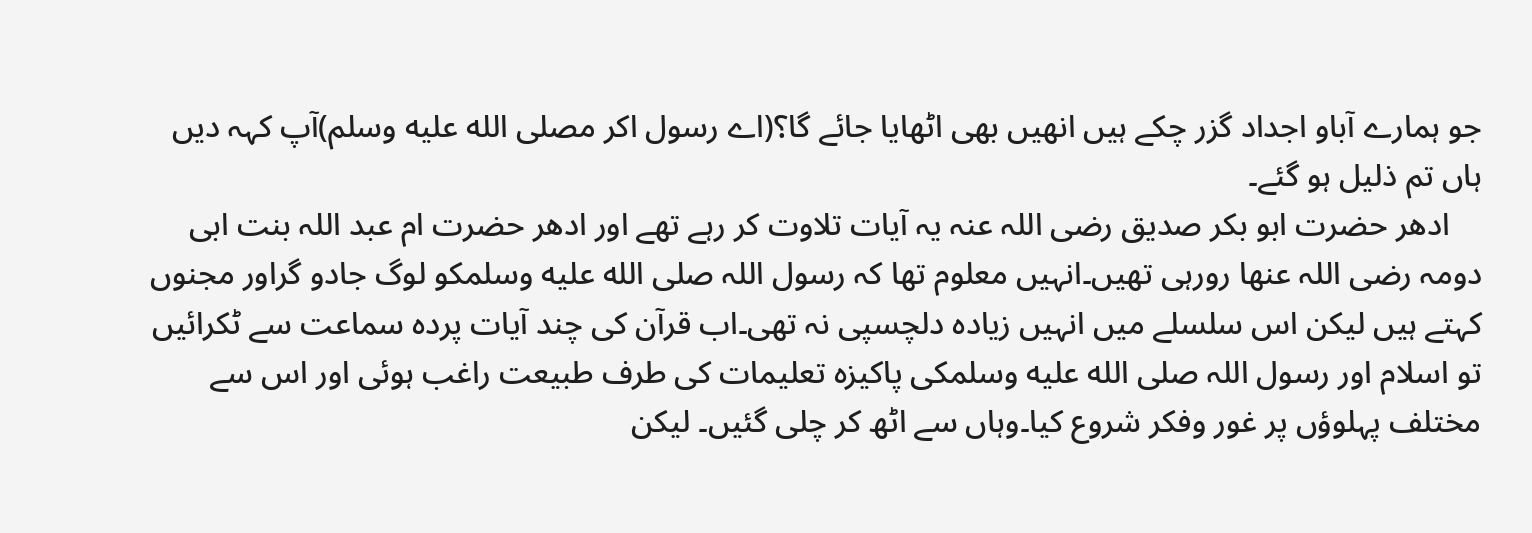جو ہمارے آباو اجداد گزر چکے ہیں انھیں بھی اٹھایا جائے گا؟(اے رسول اکر مصلى الله عليه وسلم)آپ کہہ دیں ہاں تم ذلیل ہو گئے۔
    ادھر حضرت ابو بکر صدیق رضی اللہ عنہ یہ آیات تلاوت کر رہے تھے اور ادھر حضرت ام عبد اللہ بنت ابی دومہ رضی اللہ عنھا رورہی تھیں۔انہیں معلوم تھا کہ رسول اللہ صلى الله عليه وسلمکو لوگ جادو گراور مجنوں کہتے ہیں لیکن اس سلسلے میں انہیں زیادہ دلچسپی نہ تھی۔اب قرآن کی چند آیات پردہ سماعت سے ٹکرائیں تو اسلام اور رسول اللہ صلى الله عليه وسلمکی پاکیزہ تعلیمات کی طرف طبیعت راغب ہوئی اور اس سے مختلف پہلوؤں پر غور وفکر شروع کیا۔وہاں سے اٹھ کر چلی گئیں۔ لیکن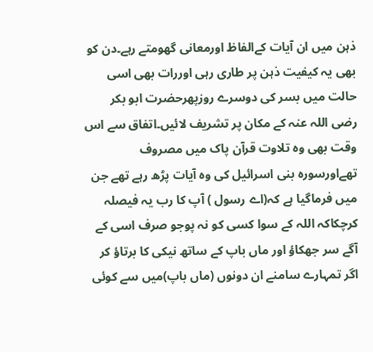ذہن میں ان آیات کےالفاظ اورمعانی گھومتے رہے۔دن کو بھی یہ کیفیت ذہن پر طاری رہی اوررات بھی اسی حالت میں بسر کی دوسرے روزپھرحضرت ابو بکر رضی اللہ عنہ کے مکان پر تشریف لائیں۔اتفاق سے اس وقت بھی وہ تلاوت قرآن پاک میں مصروف تھےاورسورہ بنی اسرائیل کی وہ آیات پڑھ رہے تھے جن میں فرماگیا ہے کہ(اے رسول ) آپ کا رب یہ فیصلہ کرچکاکہ اللہ کے سوا کسی کو نہ پوجو صرف اسی کے آگے سر جھکاؤ اور ماں باپ کے ساتھ نیکی کا برتاؤ کر اگر تمہارے سامنے ان دونوں (ماں باپ)میں سے کوئی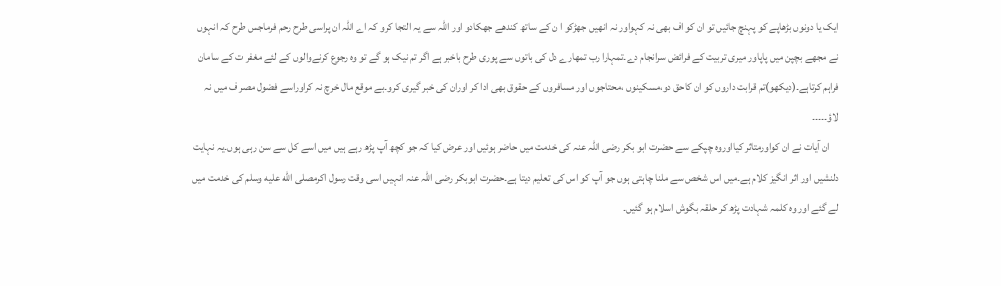ایک یا دونوں بڑھاپے کو پہنچ جائیں تو ان کو اف بھی نہ کہواور نہ انھیں جھڑکو ا ن کے ساتھ کندھے جھکادو اور اللہ سے یہ التجا کرو کہ اے اللہ ان پراسی طرح رحم فرماجس طرح کہ انہوں نے مجھے بچپن میں پاپاور میری تربیت کے فرائض سرانجام دے۔تمہارا رب تمھارے دل کی باتوں سے پوری طرح باخبر ہے اگر تم نیک ہو گے تو وہ رجوع کرنےوالوں کے لئے مغفر ت کے سامان فراہم کرتاہے۔(دیکھو)تم قرابت داروں کو ان کاحق دو،مسکینوں ،محتاجوں اور مسافروں کے حقوق بھی ادا کر اوران کی خبر گیری کرو۔بے موقع مال خرچ نہ کراوراسے فضول مصر ف میں نہ لاؤ۔۔۔۔۔
    ان آیات نے ان کواورمتاثر کیااوروہ چپکے سے حضرت ابو بکر رضی اللہ عنہ کی خدمت میں حاضر ہوئیں اور عرض کیا کہ جو کچھ آپ پڑھ رہے ہیں میں اسے کل سے سن رہی ہوں۔یہ نہایت دلنشیں اور اثر انگیز کلام ہے۔میں اس شخص سے ملنا چاہتی ہوں جو آپ کو اس کی تعلیم دیتا ہے۔حضرت ابوبکر رضی اللہ عنہ انہیں اسی وقت رسول اکرمصلى الله عليه وسلم کی خدمت میں لے گئے اور وہ کلمہ شہادت پڑھ کر حلقہ بگوش اسلام ہو گئیں۔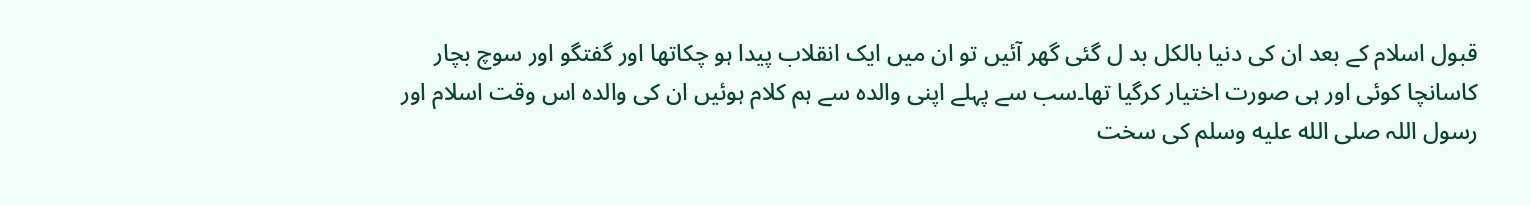قبول اسلام کے بعد ان کی دنیا بالکل بد ل گئی گھر آئیں تو ان میں ایک انقلاب پیدا ہو چکاتھا اور گفتگو اور سوچ بچار کاسانچا کوئی اور ہی صورت اختیار کرگیا تھا۔سب سے پہلے اپنی والدہ سے ہم کلام ہوئیں ان کی والدہ اس وقت اسلام اور رسول اللہ صلى الله عليه وسلم کی سخت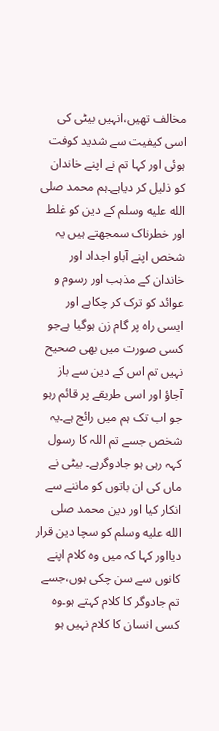مخالف تھیں،انہیں بیٹی کی اسی کیفیت سے شدید کوفت ہوئی اور کہا تم نے اپنے خاندان کو ذلیل کر دیاہے۔ہم محمد صلى الله عليه وسلم کے دین کو غلط اور خطرناک سمجھتے ہیں یہ شخص اپنے آباو اجداد اور خاندان کے مذہب اور رسوم و عوائد کو ترک کر چکاہے اور ایسی راہ پر گام زن ہوگیا ہےجو کسی صورت میں بھی صحیح نہیں تم اس کے دین سے باز آجاؤ اور اسی طریقے پر قائم رہو جو اب تک ہم میں رائج ہے۔یہ شخص جسے تم اللہ کا رسول کہہ رہی ہو جادوگرہے۔ بیٹی نے ماں کی ان باتوں کو ماننے سے انکار کیا اور دین محمد صلى الله عليه وسلم کو سچا دین قرار دیااور کہا کہ میں وہ کلام اپنے کانوں سے سن چکی ہوں،جسے تم جادوگر کا کلام کہتے ہو۔وہ کسی انسان کا کلام نہیں ہو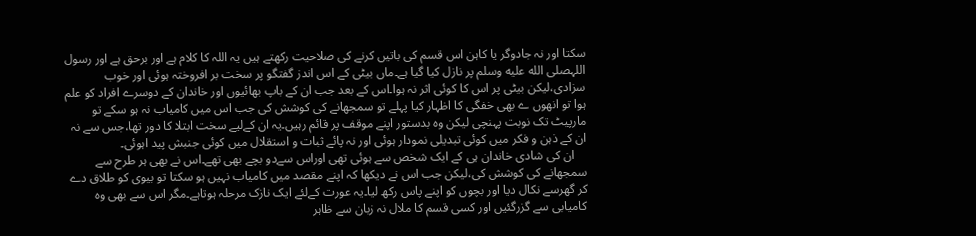سکتا اور نہ جادوگر یا کاہن اس قسم کی باتیں کرنے کی صلاحیت رکھتے ہیں یہ اللہ کا کلام ہے اور برحق ہے اور رسول اللہصلى الله عليه وسلم پر نازل کیا گیا ہے۔ماں بیٹی کے اس اندز گفتگو پر سخت بر افروختہ ہوئی اور خوب سزادی،لیکن بیٹی پر اس کا کوئی اثر نہ ہوا۔اس کے بعد جب ان کے باپ بھائیوں اور خاندان کے دوسرے افراد کو علم ہوا تو انھوں ے بھی خفگی کا اظہار کیا پہلے تو سمجھانے کی کوشش کی جب اس میں کامیاب نہ ہو سکے تو مارپیٹ تک نوبت پہنچی لیکن وہ بدستور اپنے موقف پر قائم رہیں۔یہ ان کےلیے سخت ابتلا کا دور تھا،جس سے نہ ان کے ذہن و فکر میں کوئی تبدیلی نمودار ہوئی اور نہ پائے ثبات و استقلال میں کوئی جنبش پید اہوئی۔
    ان کی شادی خاندان ہی کے ایک شخص سے ہوئی تھی اوراس سےدو بچے بھی تھے۔اس نے بھی ہر طرح سے سمجھانے کی کوشش کی،لیکن جب اس نے دیکھا کہ اپنے مقصد میں کامیاب نہیں ہو سکتا تو بیوی کو طلاق دے کر گھرسے نکال دیا اور بچوں کو اپنے پاس رکھ لیا۔یہ عورت کےلئے ایک نازک مرحلہ ہوتاہے۔مگر اس سے بھی وہ کامیابی سے گزرگئیں اور کسی قسم کا ملال نہ زبان سے ظاہر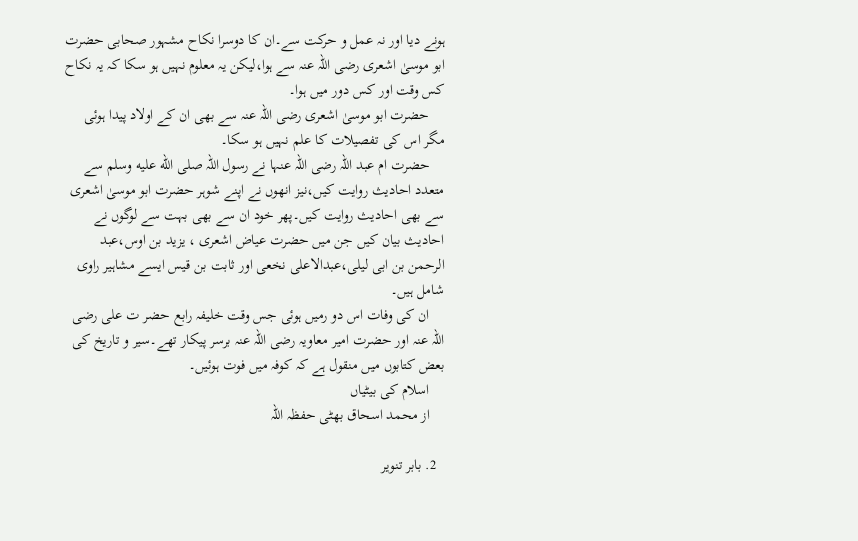ہونے دیا اور نہ عمل و حرکت سے۔ان کا دوسرا نکاح مشہور صحابی حضرت ابو موسیٰ اشعری رضی اللہ عنہ سے ہوا،لیکن یہ معلوم نہیں ہو سکا کہ یہ نکاح کس وقت اور کس دور میں ہوا۔
    حضرت ابو موسیٰ اشعری رضی اللہ عنہ سے بھی ان کے اولاد پیدا ہوئی مگر اس کی تفصیلات کا علم نہیں ہو سکا۔
    حضرت ام عبد اللہ رضی اللہ عنہا نے رسول اللہ صلى الله عليه وسلم سے متعدد احادیث روایت کیں،نیز انھوں نے اپنے شوہر حضرت ابو موسیٰ اشعری سے بھی احادیث روایت کیں۔پھر خود ان سے بھی بہت سے لوگوں نے احادیث بیان کیں جن میں حضرت عیاض اشعری ، یزید بن اوس،عبد الرحمن بن ابی لیلی،عبدالاعلی نخعی اور ثابت بن قیس ایسے مشاہیر راوی شامل ہیں۔
    ان کی وفات اس دو رمیں ہوئی جس وقت خلیفہ رابع حضر ت علی رضی اللہ عنہ اور حضرت امیر معاویہ رضی اللہ عنہ برسر پیکار تھے۔سیر و تاریخ کی بعض کتابوں میں منقول ہے کہ کوفہ میں فوت ہوئیں۔
    اسلام کی بیٹیاں
    از محمد اسحاق بھٹی حفظہ اللہ

  2. بابر تنویر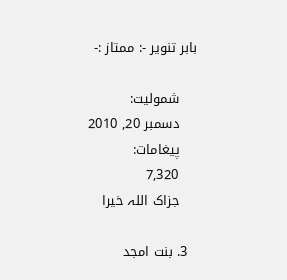بابر تنویر -: ممتاز :-

    شمولیت:
    دسمبر 20, 2010
    پیغامات:
    7,320
    جزاک اللہ خیرا

  3. بنت امجد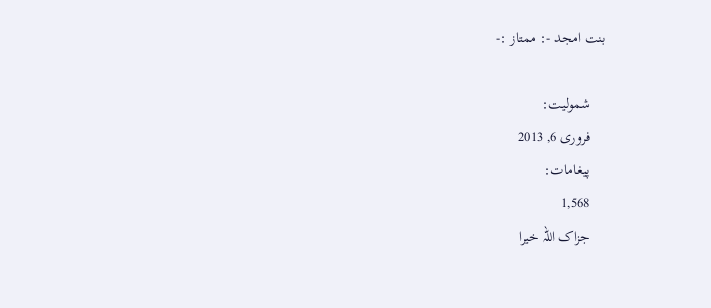بنت امجد -: ممتاز :-

    شمولیت:
    فروری 6, 2013
    پیغامات:
    1,568
    جزاک اللہ خیرا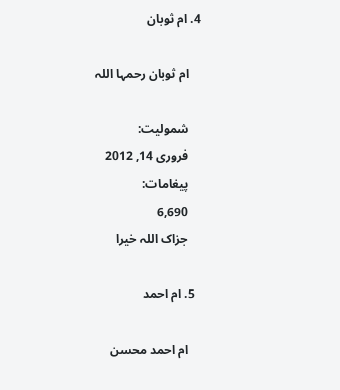4. ام ثوبان

    ام ثوبان رحمہا اللہ

    شمولیت:
    فروری 14, 2012
    پیغامات:
    6,690
    جزاک اللہ خیرا

  5. ام احمد

    ام احمد محسن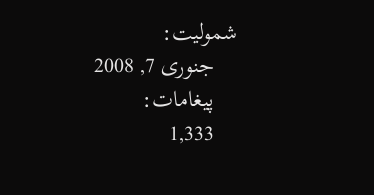شمولیت:
    جنوری 7, 2008
    پیغامات:
    1,333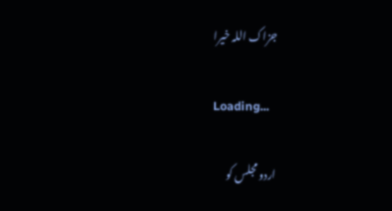جزاک اللہ خیرا

Loading...

اردو مجلس کو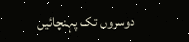دوسروں تک پہنچائیں